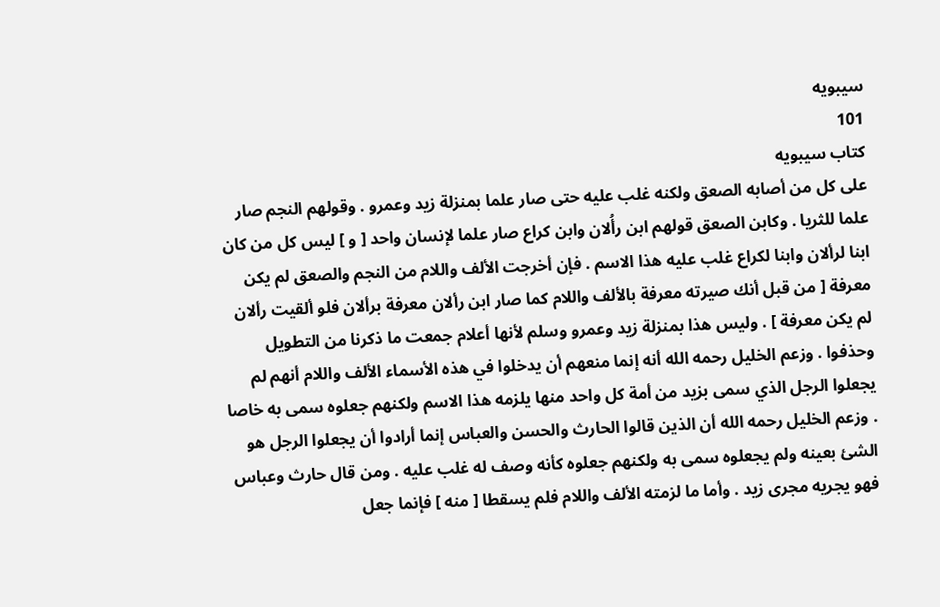سيبويه
101
كتاب سيبويه
على كل من أصابه الصعق ولكنه غلب عليه حتى صار علما بمنزلة زيد وعمرو . وقولهم النجم صار علما للثريا . وكابن الصعق قولهم ابن رأُلان وابن كراع صار علما لإنسان واحد [ و ] ليس كل من كان ابنا لرألان وابنا لكراع غلب عليه هذا الاسم . فإن أخرجت الألف واللام من النجم والصعق لم يكن معرفة [ من قبل أنك صيرته معرفة بالألف واللام كما صار ابن رألان معرفة برألان فلو ألقيت رألان لم يكن معرفة ] . وليس هذا بمنزلة زيد وعمرو وسلم لأنها أعلام جمعت ما ذكرنا من التطويل وحذفوا . وزعم الخليل رحمه الله أنه إنما منعهم أن يدخلوا في هذه الأسماء الألف واللام أنهم لم يجعلوا الرجل الذي سمى بزيد من أمة كل واحد منها يلزمه هذا الاسم ولكنهم جعلوه سمى به خاصا . وزعم الخليل رحمه الله أن الذين قالوا الحارث والحسن والعباس إنما أرادوا أن يجعلوا الرجل هو الشئ بعينه ولم يجعلوه سمى به ولكنهم جعلوه كأنه وصف له غلب عليه . ومن قال حارث وعباس فهو يجريه مجرى زيد . وأما ما لزمته الألف واللام فلم يسقطا [ منه ] فإنما جعل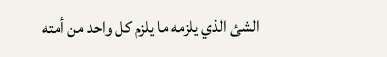الشئ الذي يلزمه ما يلزم كل واحد من أمته